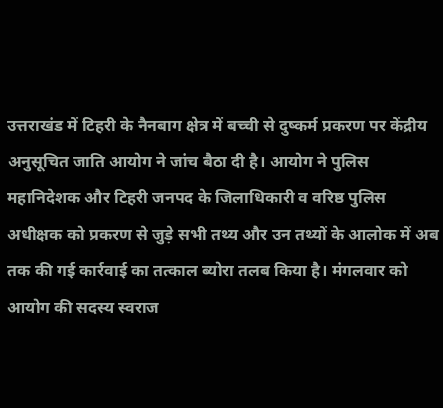उत्तराखंड में टिहरी के नैनबाग क्षेत्र में बच्ची से दुष्कर्म प्रकरण पर केंद्रीय अनुसूचित जाति आयोग ने जांच बैठा दी है। आयोग ने पुलिस महानिदेशक और टिहरी जनपद के जिलाधिकारी व वरिष्ठ पुलिस अधीक्षक को प्रकरण से जुड़े सभी तथ्य और उन तथ्यों के आलोक में अब तक की गई कार्रवाई का तत्काल ब्योरा तलब किया है। मंगलवार को आयोग की सदस्य स्वराज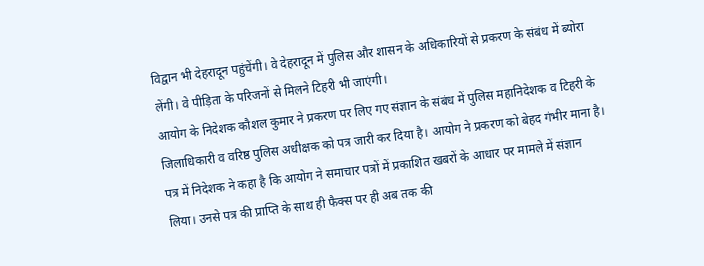विद्वान भी देहरादून पहुंचेंगी। वे देहरादून में पुलिस और शासन के अधिकारियों से प्रकरण के संबंध में ब्योरा लेंगी। वे पीड़िता के परिजनों से मिलने टिहरी भी जाएंगी।
आयोग के निदेशक कौशल कुमार ने प्रकरण पर लिए गए संज्ञान के संबंध में पुलिस महानिदेशक व टिहरी के जिलाधिकारी व वरिष्ठ पुलिस अधीक्षक को पत्र जारी कर दिया है। आयोग ने प्रकरण को बेहद गंभीर माना है। पत्र में निदेशक ने कहा है कि आयोग ने समाचार पत्रों में प्रकाशित खबरों के आधार पर मामले में संज्ञान लिया। उनसे पत्र की प्राप्ति के साथ ही फैक्स पर ही अब तक की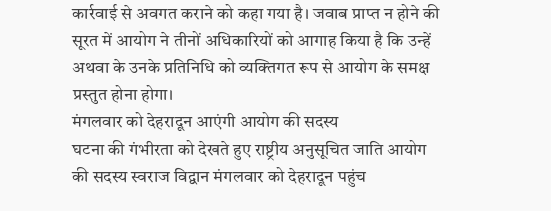कार्रवाई से अवगत कराने को कहा गया है। जवाब प्राप्त न होने की सूरत में आयोग ने तीनों अधिकारियों को आगाह किया है कि उन्हें अथवा के उनके प्रतिनिधि को व्यक्तिगत रूप से आयोग के समक्ष प्रस्तुत होना होगा।
मंगलवार को देहरादून आएंगी आयोग की सदस्य
घटना की गंभीरता को देखते हुए राष्ट्रीय अनुसूचित जाति आयोग की सदस्य स्वराज विद्वान मंगलवार को देहरादून पहुंच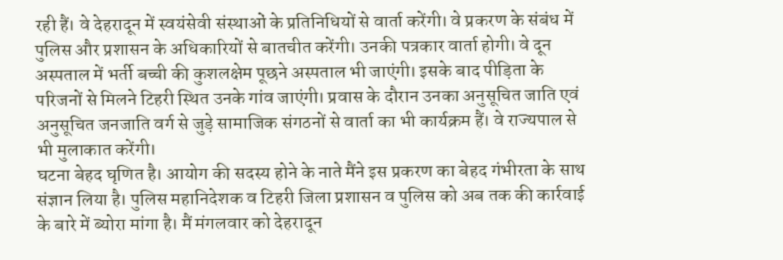रही हैं। वे देहरादून में स्वयंसेवी संस्थाओं के प्रतिनिधियों से वार्ता करेंगी। वे प्रकरण के संबंध में पुलिस और प्रशासन के अधिकारियों से बातचीत करेंगी। उनकी पत्रकार वार्ता होगी। वे दून अस्पताल में भर्ती बच्ची की कुशलक्षेम पूछने अस्पताल भी जाएंगी। इसके बाद पीड़िता के परिजनों से मिलने टिहरी स्थित उनके गांव जाएंगी। प्रवास के दौरान उनका अनुसूचित जाति एवं अनुसूचित जनजाति वर्ग से जुड़े सामाजिक संगठनों से वार्ता का भी कार्यक्रम हैं। वे राज्यपाल से भी मुलाकात करेंगी।
घटना बेहद घृणित है। आयोग की सदस्य होने के नाते मैंने इस प्रकरण का बेहद गंभीरता के साथ संज्ञान लिया है। पुलिस महानिदेशक व टिहरी जिला प्रशासन व पुलिस को अब तक की कार्रवाई के बारे में ब्योरा मांगा है। मैं मंगलवार को देहरादून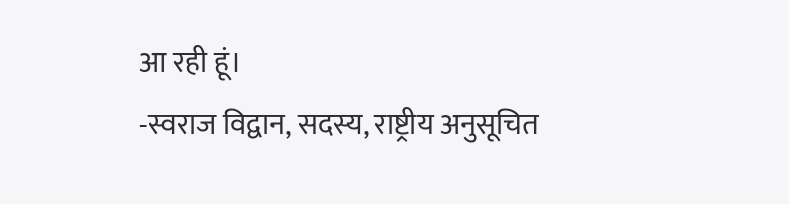आ रही हूं।
-स्वराज विद्वान, सदस्य, राष्ट्रीय अनुसूचित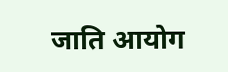जाति आयोग